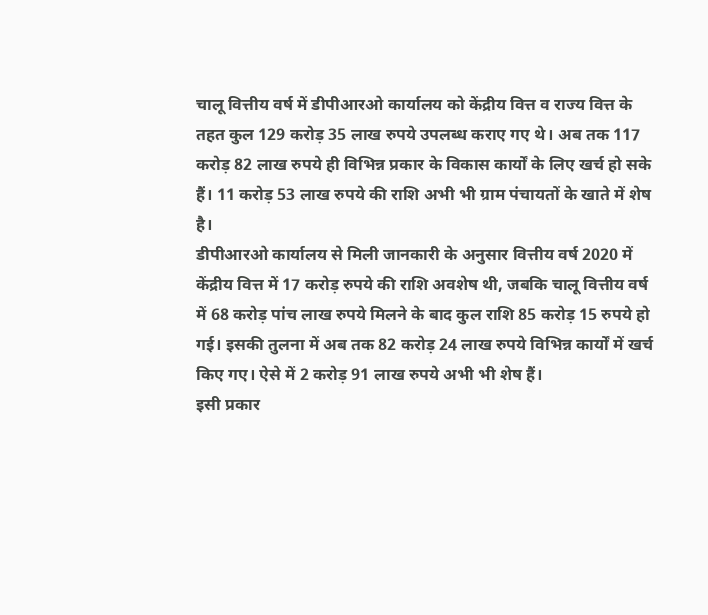चालू वित्तीय वर्ष में डीपीआरओ कार्यालय को केंद्रीय वित्त व राज्य वित्त के तहत कुल 129 करोड़ 35 लाख रुपये उपलब्ध कराए गए थे। अब तक 117 करोड़ 82 लाख रुपये ही विभिन्न प्रकार के विकास कार्यों के लिए खर्च हो सके हैं। 11 करोड़ 53 लाख रुपये की राशि अभी भी ग्राम पंचायतों के खाते में शेष है।
डीपीआरओ कार्यालय से मिली जानकारी के अनुसार वित्तीय वर्ष 2020 में केंद्रीय वित्त में 17 करोड़ रुपये की राशि अवशेष थी, जबकि चालू वित्तीय वर्ष में 68 करोड़ पांच लाख रुपये मिलने के बाद कुल राशि 85 करोड़ 15 रुपये हो गई। इसकी तुलना में अब तक 82 करोड़ 24 लाख रुपये विभिन्न कार्यों में खर्च किए गए। ऐसे में 2 करोड़ 91 लाख रुपये अभी भी शेष हैं।
इसी प्रकार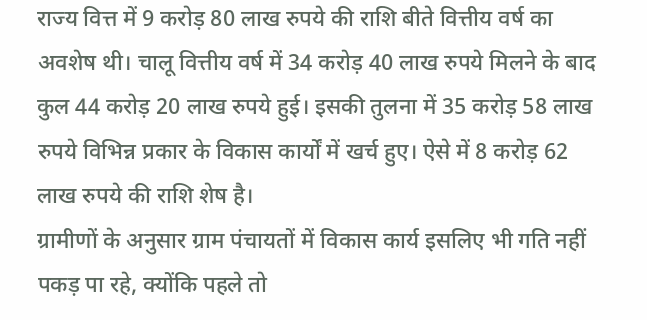राज्य वित्त में 9 करोड़ 80 लाख रुपये की राशि बीते वित्तीय वर्ष का अवशेष थी। चालू वित्तीय वर्ष में 34 करोड़ 40 लाख रुपये मिलने के बाद कुल 44 करोड़ 20 लाख रुपये हुई। इसकी तुलना में 35 करोड़ 58 लाख रुपये विभिन्न प्रकार के विकास कार्यों में खर्च हुए। ऐसे में 8 करोड़ 62 लाख रुपये की राशि शेष है।
ग्रामीणों के अनुसार ग्राम पंचायतों में विकास कार्य इसलिए भी गति नहीं पकड़ पा रहे, क्योंकि पहले तो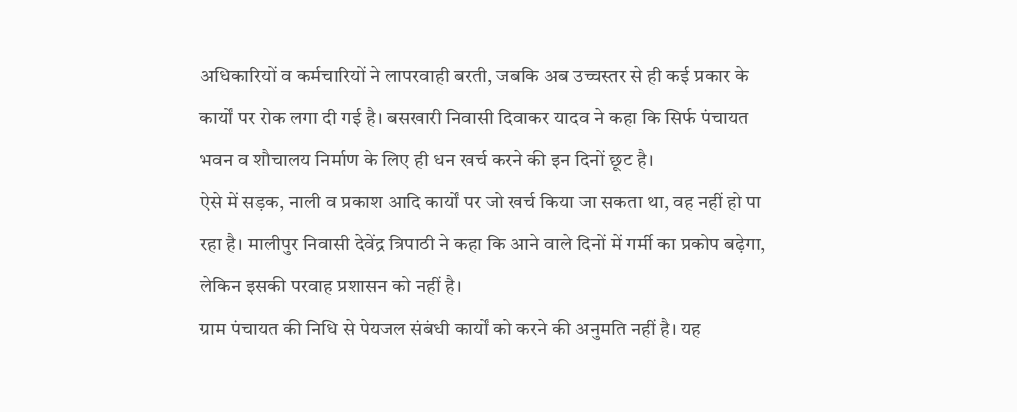अधिकारियों व कर्मचारियों ने लापरवाही बरती, जबकि अब उच्चस्तर से ही कई प्रकार के कार्यों पर रोक लगा दी गई है। बसखारी निवासी दिवाकर यादव ने कहा कि सिर्फ पंचायत भवन व शौचालय निर्माण के लिए ही धन खर्च करने की इन दिनों छूट है।
ऐसे में सड़क, नाली व प्रकाश आदि कार्यों पर जो खर्च किया जा सकता था, वह नहीं हो पा रहा है। मालीपुर निवासी देवेंद्र त्रिपाठी ने कहा कि आने वाले दिनों में गर्मी का प्रकोप बढ़ेगा, लेकिन इसकी परवाह प्रशासन को नहीं है।
ग्राम पंचायत की निधि से पेयजल संबंधी कार्यों को करने की अनुमति नहीं है। यह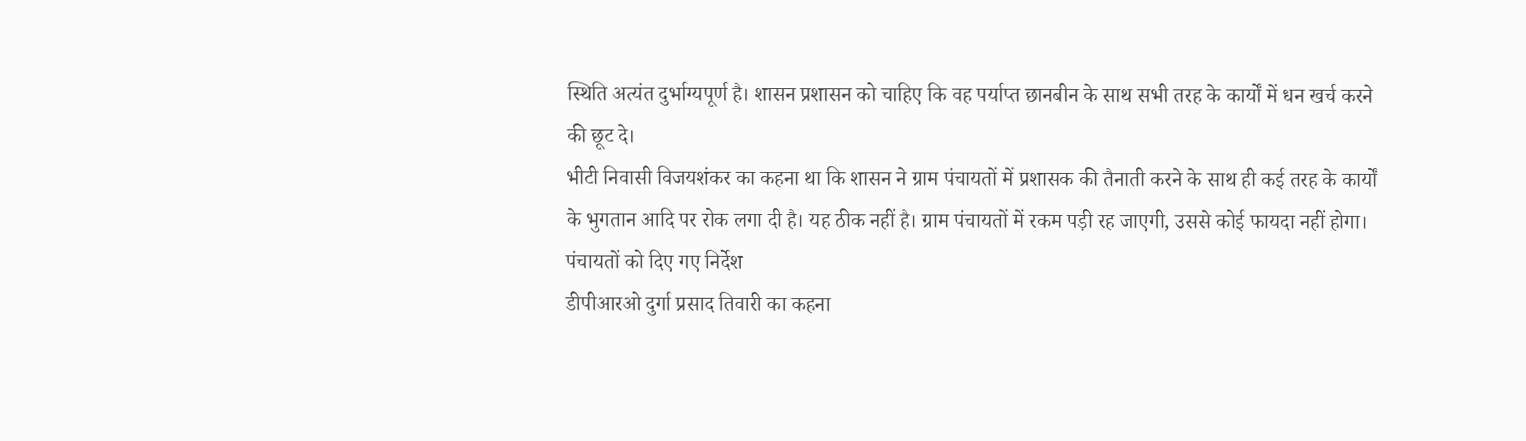स्थिति अत्यंत दुर्भाग्यपूर्ण है। शासन प्रशासन को चाहिए कि वह पर्याप्त छानबीन के साथ सभी तरह के कार्यों में धन खर्च करने की छूट दे।
भीटी निवासी विजयशंकर का कहना था कि शासन ने ग्राम पंचायतों में प्रशासक की तैनाती करने के साथ ही कई तरह के कार्यों के भुगतान आदि पर रोक लगा दी है। यह ठीक नहीं है। ग्राम पंचायतों में रकम पड़ी रह जाएगी, उससे कोई फायदा नहीं होगा।
पंचायतों को दिए गए निर्देश
डीपीआरओ दुर्गा प्रसाद तिवारी का कहना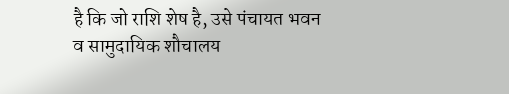है कि जो राशि शेष है, उसे पंचायत भवन व सामुदायिक शौचालय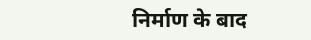निर्माण के बाद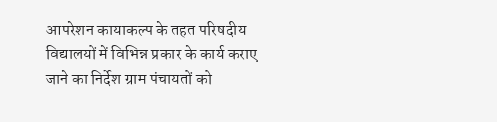आपरेशन कायाकल्प के तहत परिषदीय विद्यालयों में विभिन्न प्रकार के कार्य कराए जाने का निर्देश ग्राम पंचायतों को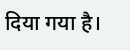दिया गया है।